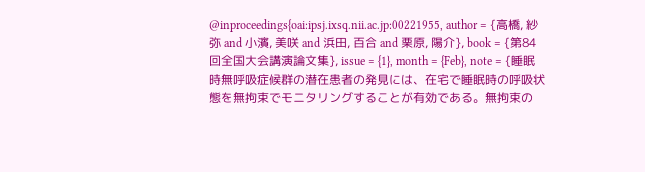@inproceedings{oai:ipsj.ixsq.nii.ac.jp:00221955, author = {高橋, 紗弥 and 小濱, 美咲 and 浜田, 百合 and 栗原, 陽介}, book = {第84回全国大会講演論文集}, issue = {1}, month = {Feb}, note = {睡眠時無呼吸症候群の潜在患者の発見には、在宅で睡眠時の呼吸状態を無拘束でモニタリングすることが有効である。無拘束の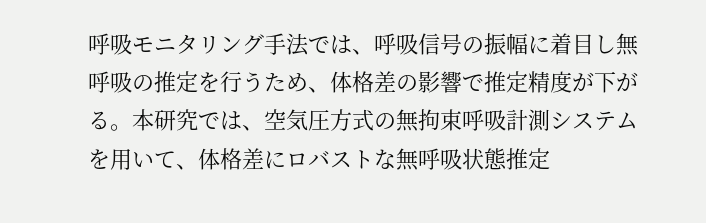呼吸モニタリング手法では、呼吸信号の振幅に着目し無呼吸の推定を行うため、体格差の影響で推定精度が下がる。本研究では、空気圧方式の無拘束呼吸計測システムを用いて、体格差にロバストな無呼吸状態推定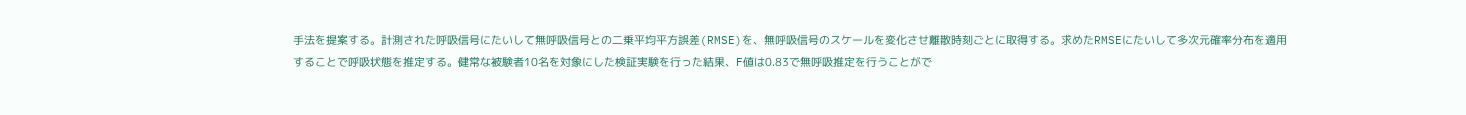手法を提案する。計測された呼吸信号にたいして無呼吸信号との二乗平均平方誤差(RMSE)を、無呼吸信号のスケールを変化させ離散時刻ごとに取得する。求めたRMSEにたいして多次元確率分布を適用することで呼吸状態を推定する。健常な被験者10名を対象にした検証実験を行った結果、F値は0.83で無呼吸推定を行うことがで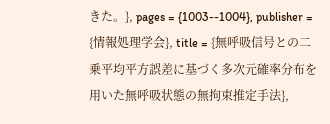きた。}, pages = {1003--1004}, publisher = {情報処理学会}, title = {無呼吸信号との二乗平均平方誤差に基づく多次元確率分布を用いた無呼吸状態の無拘束推定手法},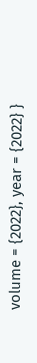volume = {2022}, year = {2022} }